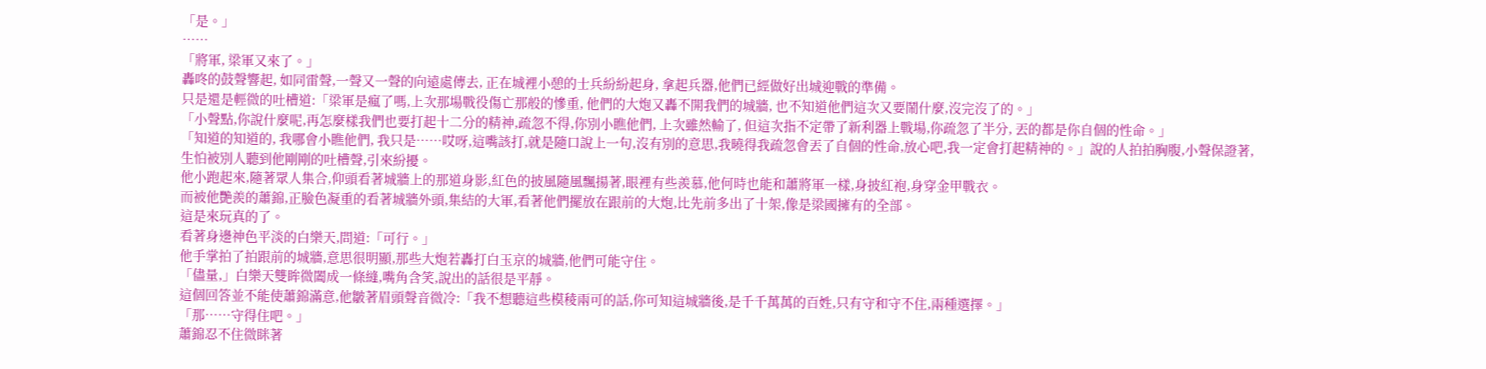「是。」
……
「將軍, 梁軍又來了。」
轟咚的鼓聲響起, 如同雷聲,一聲又一聲的向遠處傳去, 正在城裡小憩的士兵紛紛起身, 拿起兵器,他們已經做好出城迎戰的準備。
只是還是輕微的吐槽道:「梁軍是瘋了嗎,上次那場戰役傷亡那般的慘重, 他們的大炮又轟不開我們的城牆, 也不知道他們這次又要鬧什麼,沒完沒了的。」
「小聲點,你說什麼呢,再怎麼樣我們也要打起十二分的精神,疏忽不得,你別小瞧他們, 上次雖然輸了, 但這次指不定帶了新利器上戰場,你疏忽了半分, 丟的都是你自個的性命。」
「知道的知道的, 我哪會小瞧他們, 我只是……哎呀,這嘴該打,就是隨口說上一句,沒有別的意思,我曉得我疏忽會丟了自個的性命,放心吧,我一定會打起精神的。」說的人拍拍胸腹,小聲保證著,生怕被別人聽到他剛剛的吐槽聲,引來紛擾。
他小跑起來,隨著眾人集合,仰頭看著城牆上的那道身影,紅色的披風隨風飄揚著,眼裡有些羨慕,他何時也能和蕭將軍一樣,身披紅袍,身穿金甲戰衣。
而被他艷羨的蕭錦,正臉色凝重的看著城牆外頭,集結的大軍,看著他們擺放在跟前的大炮,比先前多出了十架,像是梁國擁有的全部。
這是來玩真的了。
看著身邊神色平淡的白樂天,問道:「可行。」
他手掌拍了拍跟前的城牆,意思很明顯,那些大炮若轟打白玉京的城牆,他們可能守住。
「儘量,」白樂天雙眸微闔成一條縫,嘴角含笑,說出的話很是平靜。
這個回答並不能使蕭錦滿意,他皺著眉頭聲音微冷:「我不想聽這些模稜兩可的話,你可知這城牆後,是千千萬萬的百姓,只有守和守不住,兩種選擇。」
「那……守得住吧。」
蕭錦忍不住微眯著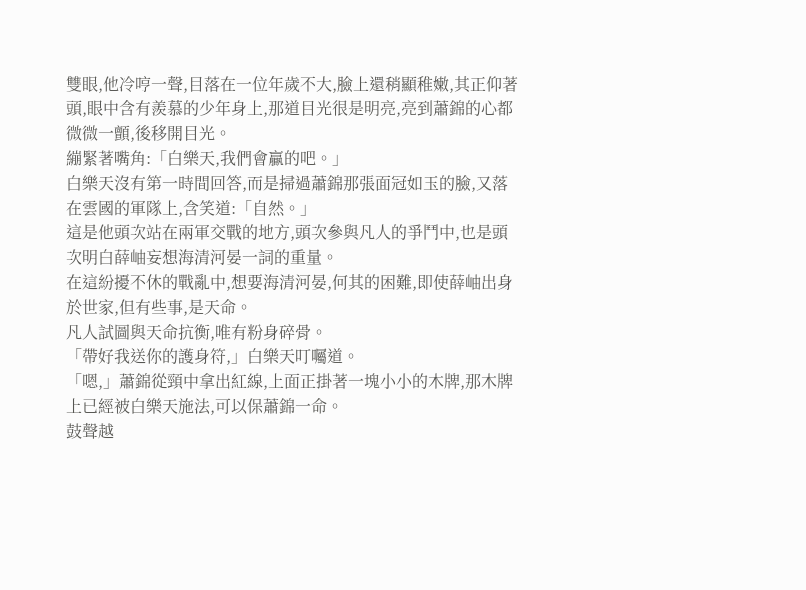雙眼,他冷哼一聲,目落在一位年歲不大,臉上還稍顯稚嫩,其正仰著頭,眼中含有羨慕的少年身上,那道目光很是明亮,亮到蕭錦的心都微微一顫,後移開目光。
繃緊著嘴角:「白樂天,我們會贏的吧。」
白樂天沒有第一時間回答,而是掃過蕭錦那張面冠如玉的臉,又落在雲國的軍隊上,含笑道:「自然。」
這是他頭次站在兩軍交戰的地方,頭次參與凡人的爭鬥中,也是頭次明白薛岫妄想海清河晏一詞的重量。
在這紛擾不休的戰亂中,想要海清河晏,何其的困難,即使薛岫出身於世家,但有些事,是天命。
凡人試圖與天命抗衡,唯有粉身碎骨。
「帶好我送你的護身符,」白樂天叮囑道。
「嗯,」蕭錦從頸中拿出紅線,上面正掛著一塊小小的木牌,那木牌上已經被白樂天施法,可以保蕭錦一命。
鼓聲越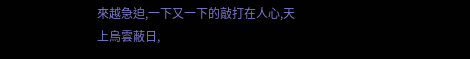來越急迫,一下又一下的敲打在人心,天上烏雲蔽日,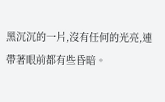黑沉沉的一片,沒有任何的光亮,連帶著眼前都有些昏暗。